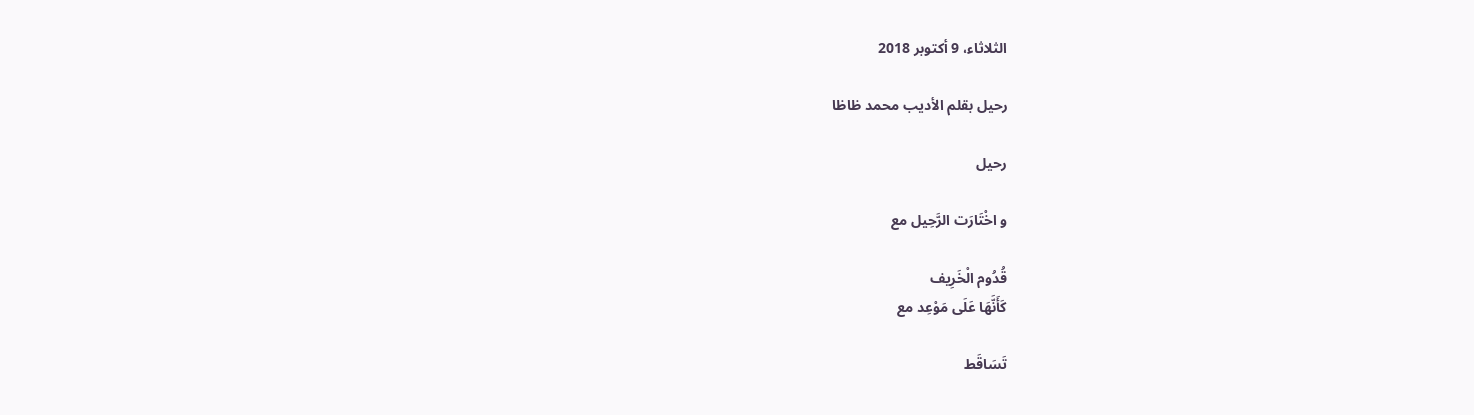الثلاثاء، 9 أكتوبر 2018

رحيل بقلم الأديب محمد ظاظا

رحيل

و اخْتَارَت الرَّحِيل مع

قُدُوم الْخَرِيف
كَأَنَّهَا عَلَى مَوْعِد مع

تَسَاقَط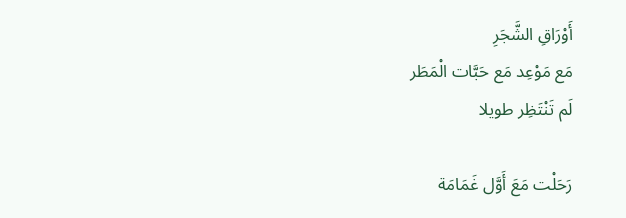أَوْرَاقِ الشَّجَرِ
مَع مَوْعِد مَع حَبَّات الْمَطَر
لَم تَنْتَظِر طويلا

رَحَلْت مَعَ أَوَّل غَمَامَة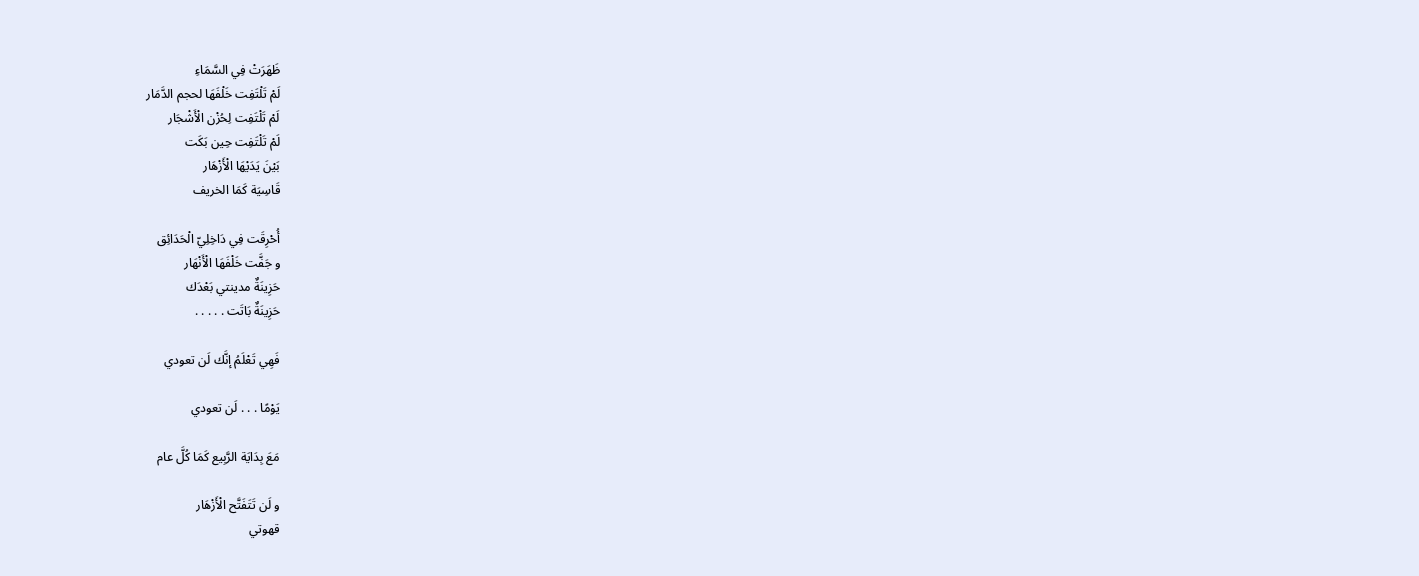ظَهَرَتْ فِي السَّمَاءِ
لَمْ تَلْتَفِت خَلْفَهَا لحجم الدَّمَار
لَمْ تَلْتَفِت لِحُزْن الْأَشْجَار
لَمْ تَلْتَفِت حِين بَكَت
بَيْنَ يَدَيْهَا الْأَزْهَار
قَاسِيَة كَمَا الخريف

أُحْرِقَت فِي دَاخِلِيّ الْحَدَائِق
و جَفَّت خَلْفَهَا الْأَنْهَار
حَزِينَةٌ مدينتي بَعْدَك
حَزِينَةٌ بَاتَت . . . . .

فَهِي تَعْلَمُ إنَّك لَن تعودي

يَوْمًا . . . لَن تعودي

مَعَ بِدَايَة الرَّبِيع كَمَا كُلَّ عام

و لَن تَتَفَتَّح الْأَزْهَار
قهوتي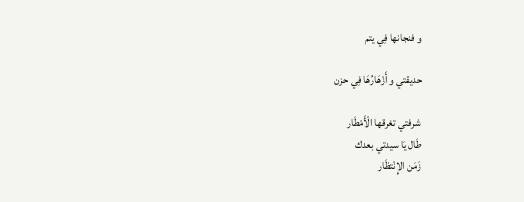و فنجانها فِي يتم

حديقتي و أَزْهَارُهَا فِي حزن

شرفتي تغرقها الْأَمْطَار
طَال يَا سيدتي بعدك
زَمَن الإِنْتظَار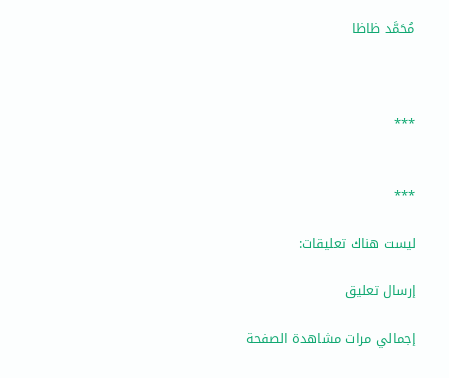مُحَمَّد ظاظا



***


***

ليست هناك تعليقات:

إرسال تعليق

إجمالي مرات مشاهدة الصفحة